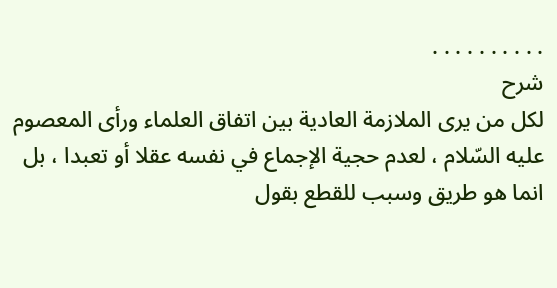. . . . . . . . . .
شرح
لكل من يرى الملازمة العادية بين اتفاق العلماء ورأى المعصوم عليه السّلام ، لعدم حجية الإجماع في نفسه عقلا أو تعبدا ، بل انما هو طريق وسبب للقطع بقول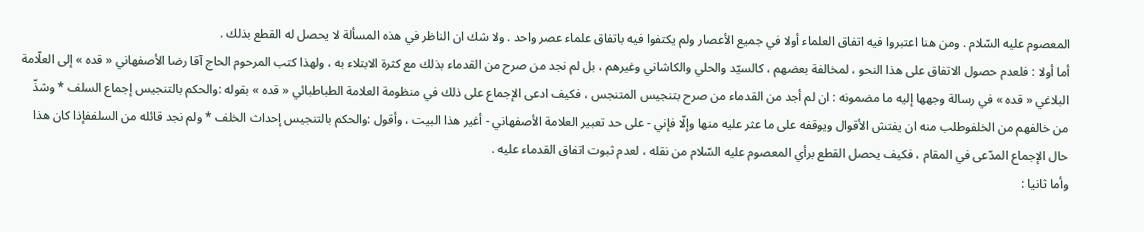المعصوم عليه السّلام . ومن هنا اعتبروا فيه اتفاق العلماء أولا في جميع الأعصار ولم يكتفوا فيه باتفاق علماء عصر واحد . ولا شك ان الناظر في هذه المسألة لا يحصل له القطع بذلك .
أما أولا : فلعدم حصول الاتفاق على هذا النحو ، لمخالفة بعضهم ، كالسيّد والحلي والكاشاني وغيرهم ، بل لم نجد من صرح من القدماء بذلك مع كثرة الابتلاء به ، ولهذا كتب المرحوم الحاج آقا رضا الأصفهاني « قده » إلى العلّامة البلاغي « قده » في رسالة وجهها إليه ما مضمونه : ان لم أجد من القدماء من صرح بتنجيس المتنجس ، فكيف ادعى الإجماع على ذلك في منظومة العلامة الطباطبائي « قده » بقوله :والحكم بالتنجيس إجماع السلف * وشذّ من خالفهم من الخلفوطلب منه ان يفتش الأقوال ويوقفه على ما عثر عليه منها وإلّا فإني - على حد تعبير العلامة الأصفهاني - أغير هذا البيت ، وأقول :والحكم بالتنجيس إحداث الخلف * ولم نجد قائله من السلففإذا كان هذا حال الإجماع المدّعى في المقام ، فكيف يحصل القطع برأي المعصوم عليه السّلام من نقله ، لعدم ثبوت اتفاق القدماء عليه .
وأما ثانيا :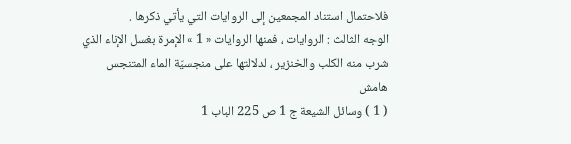فلاحتمال استناد المجمعين إلى الروايات التي يأتي ذكرها .
الوجه الثالث : الروايات ، فمنها الروايات « 1 » الإمرة بغسل الإناء الذي شرب منه الكلب والخنزير ، لدلالتها على منجسيّة الماء المتنجس
هامش
( 1 ) وسائل الشيعة ج 1 ص 225 الباب 1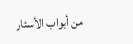من أبواب الأسئار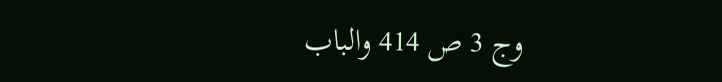وج 3 ص 414 والباب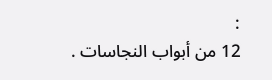:
12 من أبواب النجاسات .